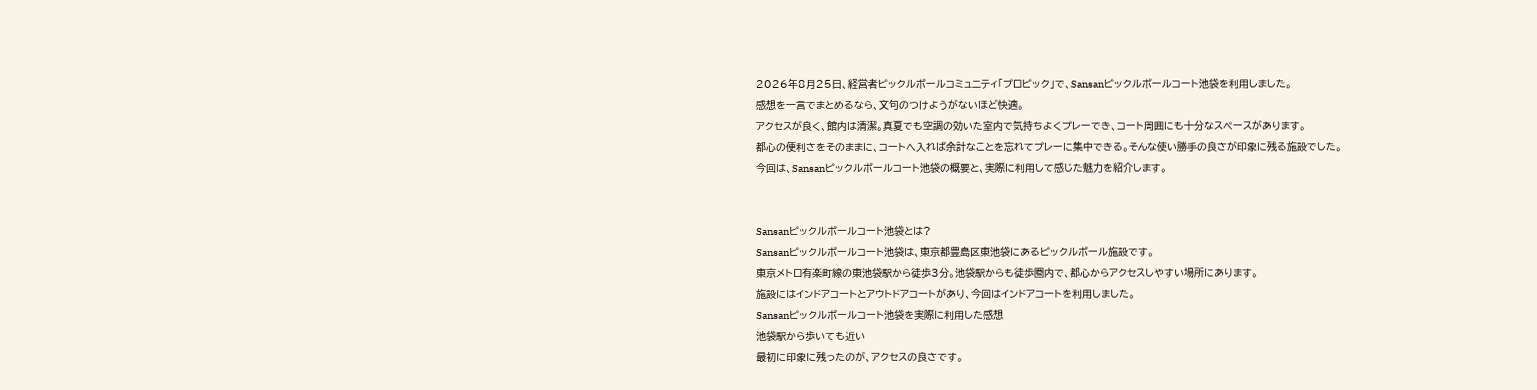2026年8月25日、経営者ピックルボールコミュニティ「プロピック」で、Sansanピックルボールコート池袋を利用しました。
感想を一言でまとめるなら、文句のつけようがないほど快適。
アクセスが良く、館内は清潔。真夏でも空調の効いた室内で気持ちよくプレーでき、コート周囲にも十分なスペースがあります。
都心の便利さをそのままに、コートへ入れば余計なことを忘れてプレーに集中できる。そんな使い勝手の良さが印象に残る施設でした。
今回は、Sansanピックルボールコート池袋の概要と、実際に利用して感じた魅力を紹介します。


Sansanピックルボールコート池袋とは?
Sansanピックルボールコート池袋は、東京都豊島区東池袋にあるピックルボール施設です。
東京メトロ有楽町線の東池袋駅から徒歩3分。池袋駅からも徒歩圏内で、都心からアクセスしやすい場所にあります。
施設にはインドアコートとアウトドアコートがあり、今回はインドアコートを利用しました。
Sansanピックルボールコート池袋を実際に利用した感想
池袋駅から歩いても近い
最初に印象に残ったのが、アクセスの良さです。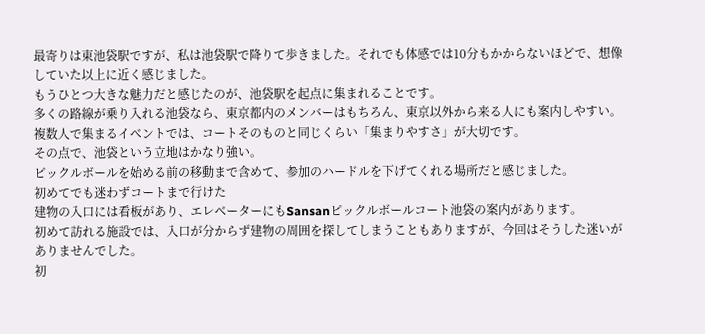最寄りは東池袋駅ですが、私は池袋駅で降りて歩きました。それでも体感では10分もかからないほどで、想像していた以上に近く感じました。
もうひとつ大きな魅力だと感じたのが、池袋駅を起点に集まれることです。
多くの路線が乗り入れる池袋なら、東京都内のメンバーはもちろん、東京以外から来る人にも案内しやすい。
複数人で集まるイベントでは、コートそのものと同じくらい「集まりやすさ」が大切です。
その点で、池袋という立地はかなり強い。
ピックルボールを始める前の移動まで含めて、参加のハードルを下げてくれる場所だと感じました。
初めてでも迷わずコートまで行けた
建物の入口には看板があり、エレベーターにもSansanピックルボールコート池袋の案内があります。
初めて訪れる施設では、入口が分からず建物の周囲を探してしまうこともありますが、今回はそうした迷いがありませんでした。
初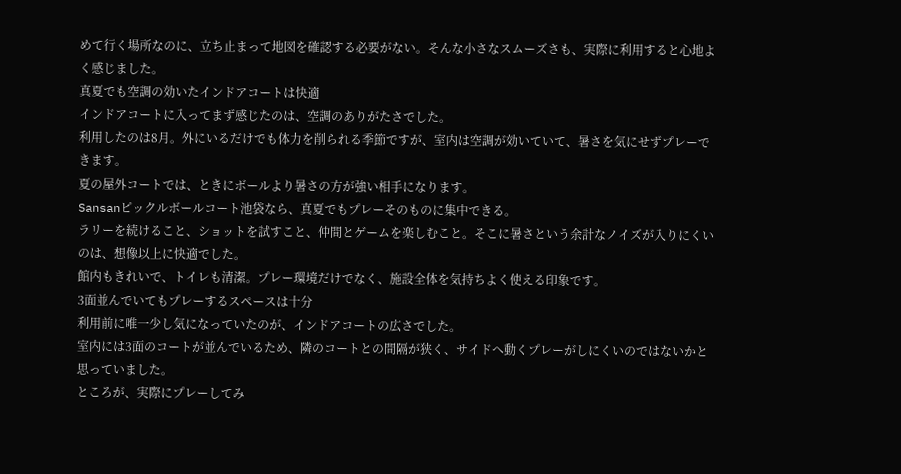めて行く場所なのに、立ち止まって地図を確認する必要がない。そんな小さなスムーズさも、実際に利用すると心地よく感じました。
真夏でも空調の効いたインドアコートは快適
インドアコートに入ってまず感じたのは、空調のありがたさでした。
利用したのは8月。外にいるだけでも体力を削られる季節ですが、室内は空調が効いていて、暑さを気にせずプレーできます。
夏の屋外コートでは、ときにボールより暑さの方が強い相手になります。
Sansanピックルボールコート池袋なら、真夏でもプレーそのものに集中できる。
ラリーを続けること、ショットを試すこと、仲間とゲームを楽しむこと。そこに暑さという余計なノイズが入りにくいのは、想像以上に快適でした。
館内もきれいで、トイレも清潔。プレー環境だけでなく、施設全体を気持ちよく使える印象です。
3面並んでいてもプレーするスペースは十分
利用前に唯一少し気になっていたのが、インドアコートの広さでした。
室内には3面のコートが並んでいるため、隣のコートとの間隔が狭く、サイドへ動くプレーがしにくいのではないかと思っていました。
ところが、実際にプレーしてみ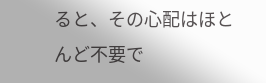ると、その心配はほとんど不要で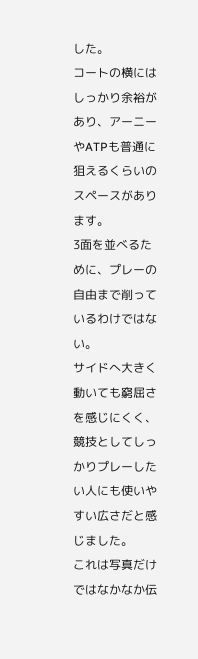した。
コートの横にはしっかり余裕があり、アーニーやATPも普通に狙えるくらいのスペースがあります。
3面を並べるために、プレーの自由まで削っているわけではない。
サイドへ大きく動いても窮屈さを感じにくく、競技としてしっかりプレーしたい人にも使いやすい広さだと感じました。
これは写真だけではなかなか伝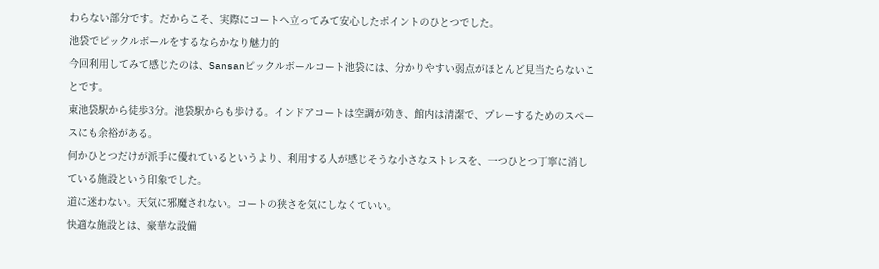わらない部分です。だからこそ、実際にコートへ立ってみて安心したポイントのひとつでした。
池袋でピックルボールをするならかなり魅力的
今回利用してみて感じたのは、Sansanピックルボールコート池袋には、分かりやすい弱点がほとんど見当たらないことです。
東池袋駅から徒歩3分。池袋駅からも歩ける。インドアコートは空調が効き、館内は清潔で、プレーするためのスペースにも余裕がある。
何かひとつだけが派手に優れているというより、利用する人が感じそうな小さなストレスを、一つひとつ丁寧に消している施設という印象でした。
道に迷わない。天気に邪魔されない。コートの狭さを気にしなくていい。
快適な施設とは、豪華な設備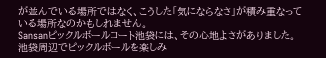が並んでいる場所ではなく、こうした「気にならなさ」が積み重なっている場所なのかもしれません。
Sansanピックルボールコート池袋には、その心地よさがありました。
池袋周辺でピックルボールを楽しみ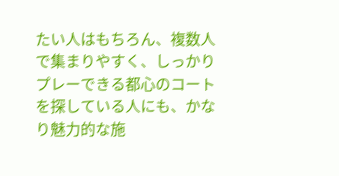たい人はもちろん、複数人で集まりやすく、しっかりプレーできる都心のコートを探している人にも、かなり魅力的な施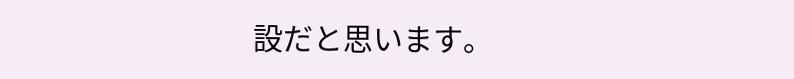設だと思います。